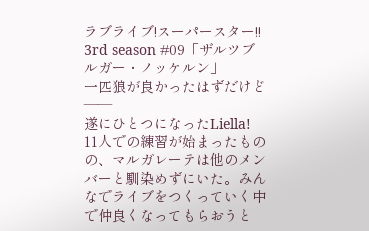ラブライブ!スーパースター!! 3rd season #09「ザルツブルガー・ノッケルン」
一匹狼が良かったはずだけど――
遂にひとつになったLiella!
11人での練習が始まったものの、マルガレーテは他のメンバーと馴染めずにいた。みんなでライブをつくっていく中で仲良くなってもらおうと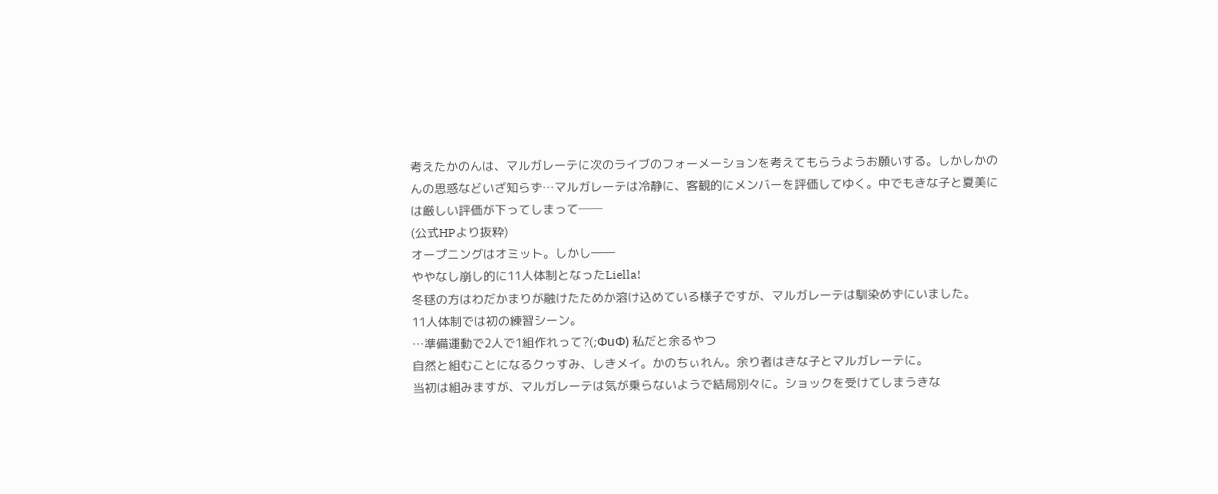考えたかのんは、マルガレーテに次のライブのフォーメーションを考えてもらうようお願いする。しかしかのんの思惑などいざ知らず…マルガレーテは冷静に、客観的にメンバーを評価してゆく。中でもきな子と夏美には厳しい評価が下ってしまって──
(公式HPより抜粋)
オープニングはオミット。しかし――
ややなし崩し的に11人体制となったLiella!
冬毬の方はわだかまりが融けたためか溶け込めている様子ですが、マルガレーテは馴染めずにいました。
11人体制では初の練習シーン。
…準備運動で2人で1組作れって?(;ΦuΦ) 私だと余るやつ
自然と組むことになるクゥすみ、しきメイ。かのちぃれん。余り者はきな子とマルガレーテに。
当初は組みますが、マルガレーテは気が乗らないようで結局別々に。ショックを受けてしまうきな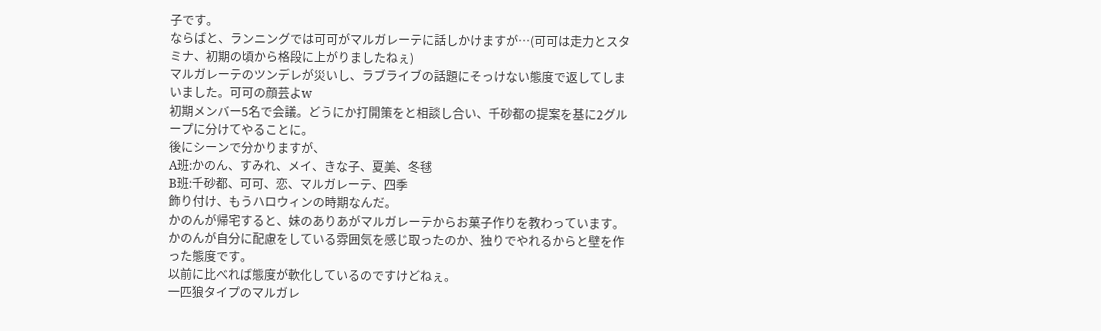子です。
ならばと、ランニングでは可可がマルガレーテに話しかけますが…(可可は走力とスタミナ、初期の頃から格段に上がりましたねぇ)
マルガレーテのツンデレが災いし、ラブライブの話題にそっけない態度で返してしまいました。可可の顔芸よw
初期メンバー5名で会議。どうにか打開策をと相談し合い、千砂都の提案を基に2グループに分けてやることに。
後にシーンで分かりますが、
A班:かのん、すみれ、メイ、きな子、夏美、冬毬
B班:千砂都、可可、恋、マルガレーテ、四季
飾り付け、もうハロウィンの時期なんだ。
かのんが帰宅すると、妹のありあがマルガレーテからお菓子作りを教わっています。
かのんが自分に配慮をしている雰囲気を感じ取ったのか、独りでやれるからと壁を作った態度です。
以前に比べれば態度が軟化しているのですけどねぇ。
一匹狼タイプのマルガレ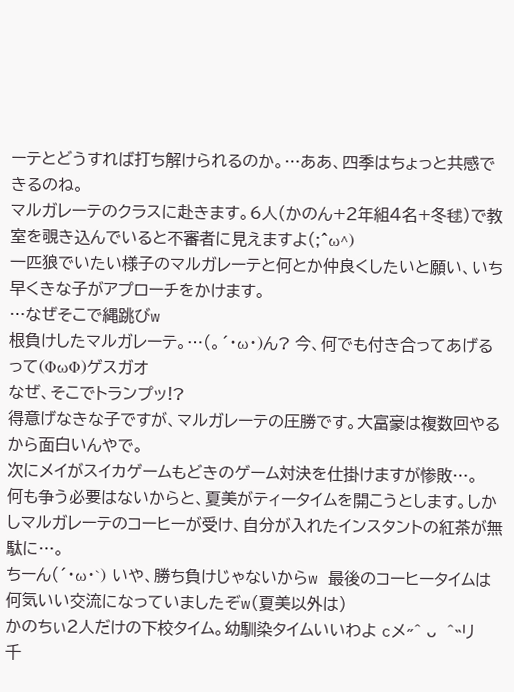ーテとどうすれば打ち解けられるのか。…ああ、四季はちょっと共感できるのね。
マルガレーテのクラスに赴きます。6人(かのん+2年組4名+冬毬)で教室を覗き込んでいると不審者に見えますよ(;^ω^)
一匹狼でいたい様子のマルガレーテと何とか仲良くしたいと願い、いち早くきな子がアプローチをかけます。
…なぜそこで縄跳びw
根負けしたマルガレーテ。…(。´・ω・)ん? 今、何でも付き合ってあげるって(ΦωΦ)ゲスガオ
なぜ、そこでトランプッ!?
得意げなきな子ですが、マルガレーテの圧勝です。大富豪は複数回やるから面白いんやで。
次にメイがスイカゲームもどきのゲーム対決を仕掛けますが惨敗…。
何も争う必要はないからと、夏美がティータイムを開こうとします。しかしマルガレーテのコーヒーが受け、自分が入れたインスタントの紅茶が無駄に…。
ちーん(´・ω・`) いや、勝ち負けじゃないからw 最後のコーヒータイムは何気いい交流になっていましたぞw(夏美以外は)
かのちぃ2人だけの下校タイム。幼馴染タイムいいわよ cメ˶ˆ ᴗ ˆ˵リ
千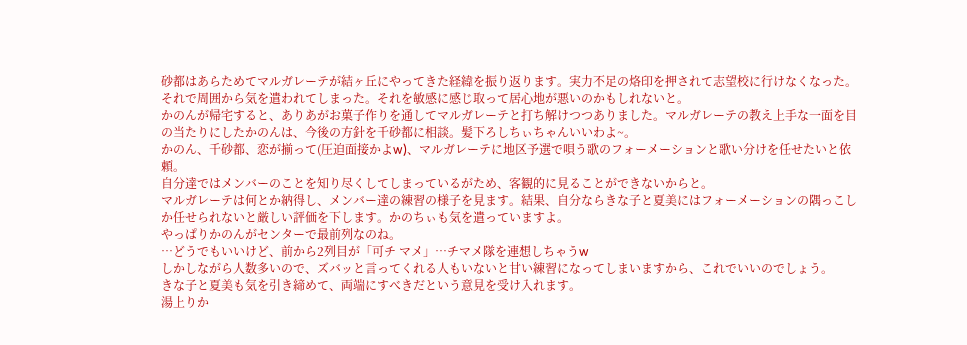砂都はあらためてマルガレーテが結ヶ丘にやってきた経緯を振り返ります。実力不足の烙印を押されて志望校に行けなくなった。それで周囲から気を遣われてしまった。それを敏感に感じ取って居心地が悪いのかもしれないと。
かのんが帰宅すると、ありあがお菓子作りを通してマルガレーテと打ち解けつつありました。マルガレーテの教え上手な一面を目の当たりにしたかのんは、今後の方針を千砂都に相談。髪下ろしちぃちゃんいいわよ~。
かのん、千砂都、恋が揃って(圧迫面接かよw)、マルガレーテに地区予選で唄う歌のフォーメーションと歌い分けを任せたいと依頼。
自分達ではメンバーのことを知り尽くしてしまっているがため、客観的に見ることができないからと。
マルガレーテは何とか納得し、メンバー達の練習の様子を見ます。結果、自分ならきな子と夏美にはフォーメーションの隅っこしか任せられないと厳しい評価を下します。かのちぃも気を遣っていますよ。
やっぱりかのんがセンターで最前列なのね。
…どうでもいいけど、前から2列目が「可チ マメ」…チマメ隊を連想しちゃうw
しかしながら人数多いので、ズバッと言ってくれる人もいないと甘い練習になってしまいますから、これでいいのでしょう。
きな子と夏美も気を引き締めて、両端にすべきだという意見を受け入れます。
湯上りか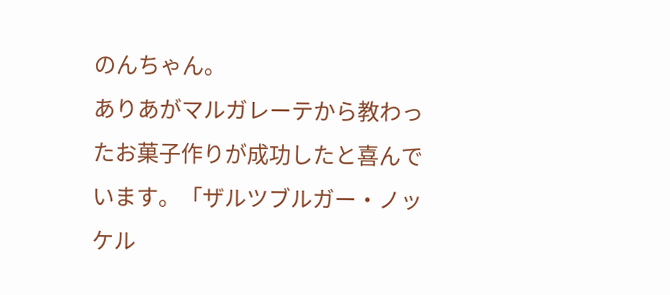のんちゃん。
ありあがマルガレーテから教わったお菓子作りが成功したと喜んでいます。「ザルツブルガー・ノッケル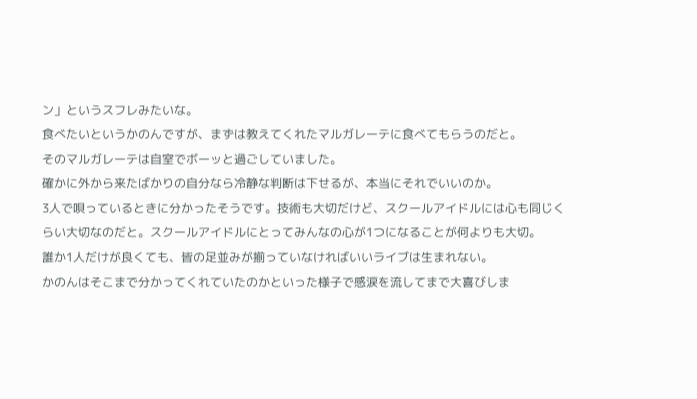ン」というスフレみたいな。
食べたいというかのんですが、まずは教えてくれたマルガレーテに食べてもらうのだと。
そのマルガレーテは自室でボーッと過ごしていました。
確かに外から来たばかりの自分なら冷静な判断は下せるが、本当にそれでいいのか。
3人で唄っているときに分かったそうです。技術も大切だけど、スクールアイドルには心も同じくらい大切なのだと。スクールアイドルにとってみんなの心が1つになることが何よりも大切。
誰か1人だけが良くても、皆の足並みが揃っていなければいいライブは生まれない。
かのんはそこまで分かってくれていたのかといった様子で感涙を流してまで大喜びしま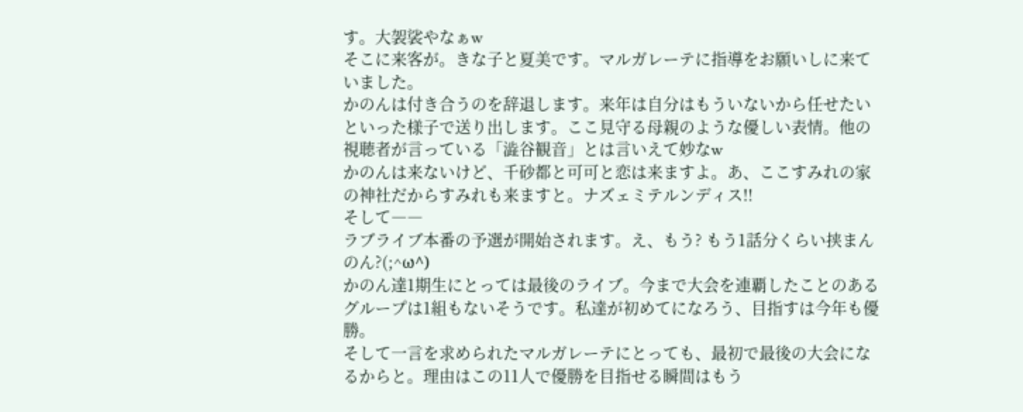す。大袈裟やなぁw
そこに来客が。きな子と夏美です。マルガレーテに指導をお願いしに来ていました。
かのんは付き合うのを辞退します。来年は自分はもういないから任せたいといった様子で送り出します。ここ見守る母親のような優しい表情。他の視聴者が言っている「澁谷観音」とは言いえて妙なw
かのんは来ないけど、千砂都と可可と恋は来ますよ。あ、ここすみれの家の神社だからすみれも来ますと。ナズェミテルンディス!!
そして――
ラブライブ本番の予選が開始されます。え、もう? もう1話分くらい挟まんのん?(;^ω^)
かのん達1期生にとっては最後のライブ。今まで大会を連覇したことのあるグループは1組もないそうです。私達が初めてになろう、目指すは今年も優勝。
そして一言を求められたマルガレーテにとっても、最初で最後の大会になるからと。理由はこの11人で優勝を目指せる瞬間はもう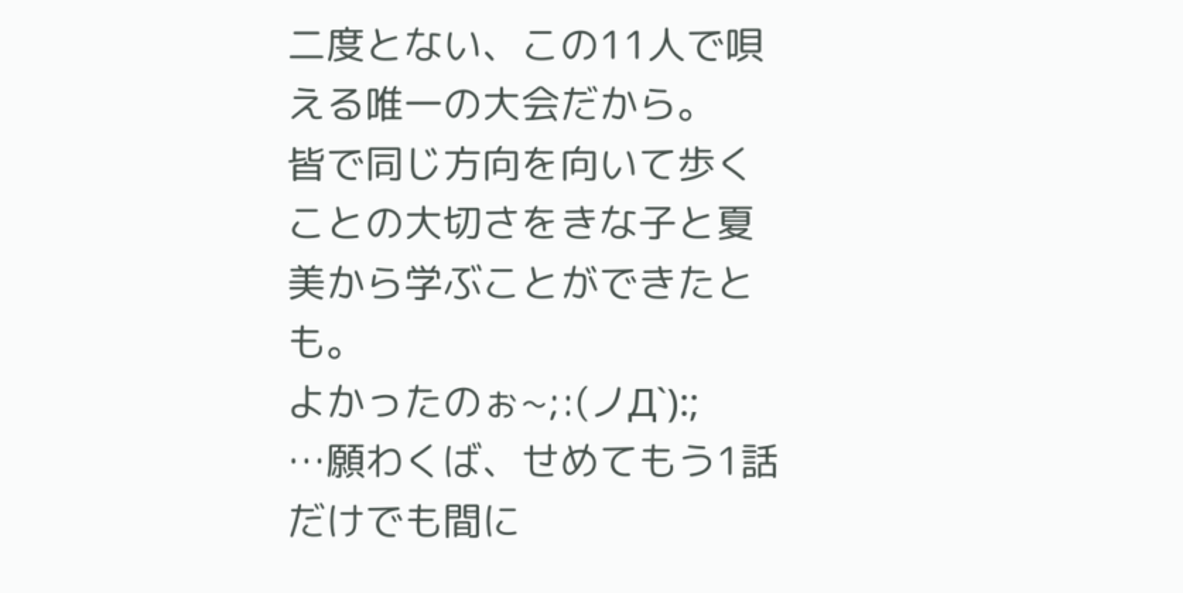二度とない、この11人で唄える唯一の大会だから。
皆で同じ方向を向いて歩くことの大切さをきな子と夏美から学ぶことができたとも。
よかったのぉ~;:(ノД`):;
…願わくば、せめてもう1話だけでも間に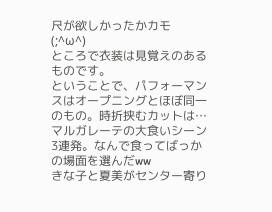尺が欲しかったかカモ(;^ω^)
ところで衣装は見覚えのあるものです。
ということで、パフォーマンスはオープニングとほぼ同一のもの。時折挟むカットは…マルガレーテの大食いシーン3連発。なんで食ってばっかの場面を選んだww
きな子と夏美がセンター寄り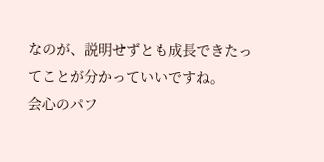なのが、説明せずとも成長できたってことが分かっていいですね。
会心のパフ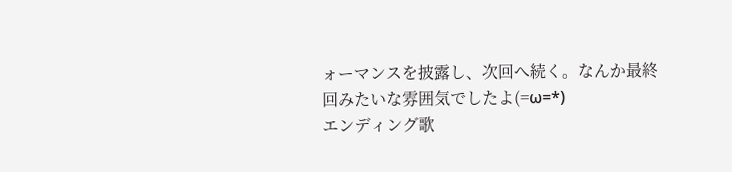ォーマンスを披露し、次回へ続く。なんか最終回みたいな雰囲気でしたよ(=ω=*)
エンディング歌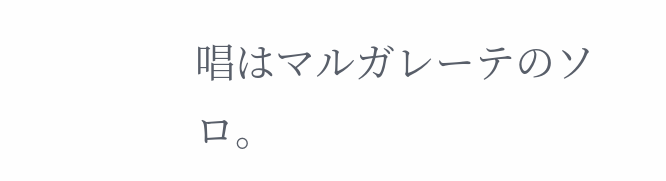唱はマルガレーテのソロ。